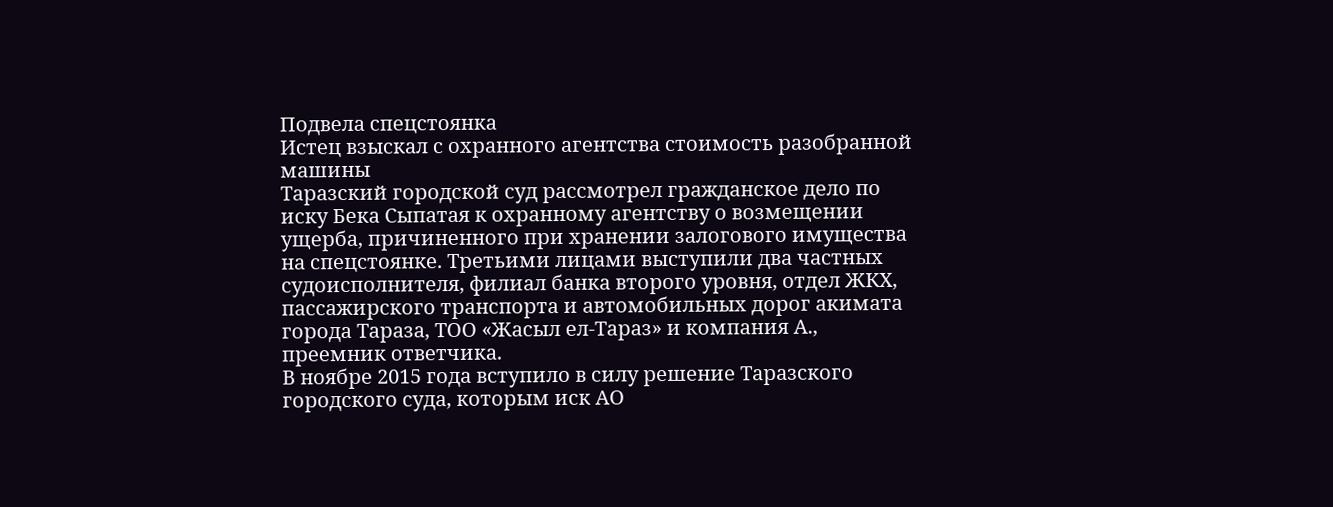Подвела спецстоянка
Истец взыскал с охранного агентства стоимость разобранной машины
Таразский городской суд рассмотрел гражданское дело по иску Бека Сыпатая к охранному агентству о возмещении ущерба, причиненного при хранении залогового имущества на спецстоянке. Третьими лицами выступили два частных судоисполнителя, филиал банка второго уровня, отдел ЖКХ, пассажирского транспорта и автомобильных дорог акимата города Тараза, ТОО «Жасыл ел-Тараз» и компания А., преемник ответчика.
В ноябре 2015 года вступило в силу решение Таразского городского суда, которым иск АО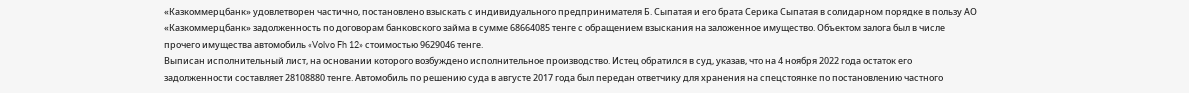«Казкоммерцбанк» удовлетворен частично, постановлено взыскать с индивидуального предпринимателя Б. Сыпатая и его брата Серика Сыпатая в солидарном порядке в пользу АО «Казкоммерцбанк» задолженность по договорам банковского займа в сумме 68664085 тенге с обращением взыскания на заложенное имущество. Объектом залога был в числе прочего имущества автомобиль «Volvo Fh 12» стоимостью 9629046 тенге.
Выписан исполнительный лист, на основании которого возбуждено исполнительное производство. Истец обратился в суд, указав, что на 4 ноября 2022 года остаток его задолженности составляет 28108880 тенге. Автомобиль по решению суда в августе 2017 года был передан ответчику для хранения на спецстоянке по постановлению частного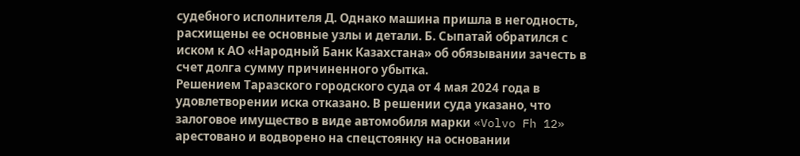судебного исполнителя Д. Однако машина пришла в негодность, расхищены ее основные узлы и детали. Б. Сыпатай обратился с иском к АО «Народный Банк Казахстана» об обязывании зачесть в счет долга сумму причиненного убытка.
Решением Таразского городского суда от 4 мая 2024 года в удовлетворении иска отказано. В решении суда указано, что залоговое имущество в виде автомобиля марки «Volvo Fh 12» арестовано и водворено на спецстоянку на основании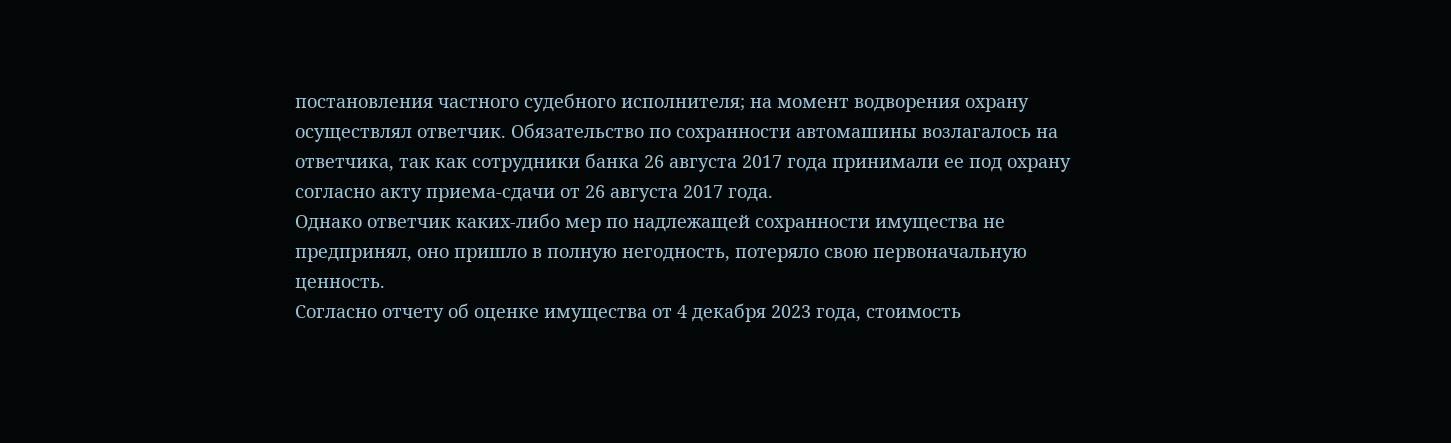постановления частного судебного исполнителя; на момент водворения охрану осуществлял ответчик. Обязательство по сохранности автомашины возлагалось на ответчика, так как сотрудники банка 26 августа 2017 года принимали ее под охрану согласно акту приема-сдачи от 26 августа 2017 года.
Однако ответчик каких-либо мер по надлежащей сохранности имущества не предпринял, оно пришло в полную негодность, потеряло свою первоначальную ценность.
Согласно отчету об оценке имущества от 4 декабря 2023 года, стоимость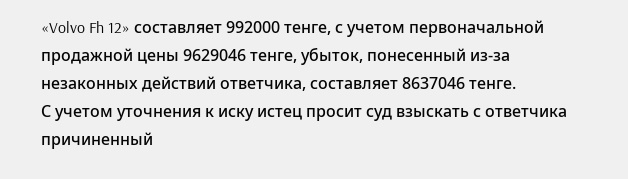«Volvo Fh 12» составляет 992000 тенге, с учетом первоначальной продажной цены 9629046 тенге, убыток, понесенный из-за незаконных действий ответчика, составляет 8637046 тенге.
С учетом уточнения к иску истец просит суд взыскать с ответчика причиненный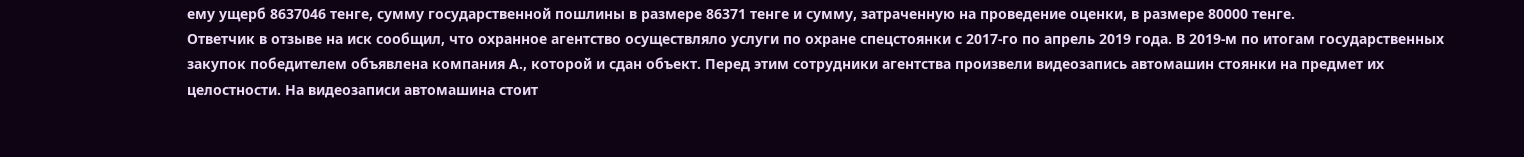ему ущерб 8637046 тенге, сумму государственной пошлины в размере 86371 тенге и сумму, затраченную на проведение оценки, в размере 80000 тенге.
Ответчик в отзыве на иск сообщил, что охранное агентство осуществляло услуги по охране спецстоянки с 2017-го по апрель 2019 года. В 2019-м по итогам государственных закупок победителем объявлена компания А., которой и сдан объект. Перед этим сотрудники агентства произвели видеозапись автомашин стоянки на предмет их целостности. На видеозаписи автомашина стоит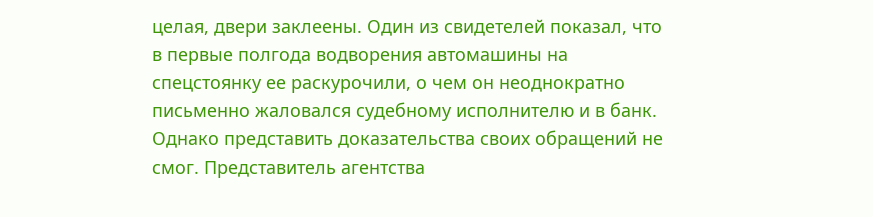целая, двери заклеены. Один из свидетелей показал, что в первые полгода водворения автомашины на спецстоянку ее раскурочили, о чем он неоднократно письменно жаловался судебному исполнителю и в банк. Однако представить доказательства своих обращений не смог. Представитель агентства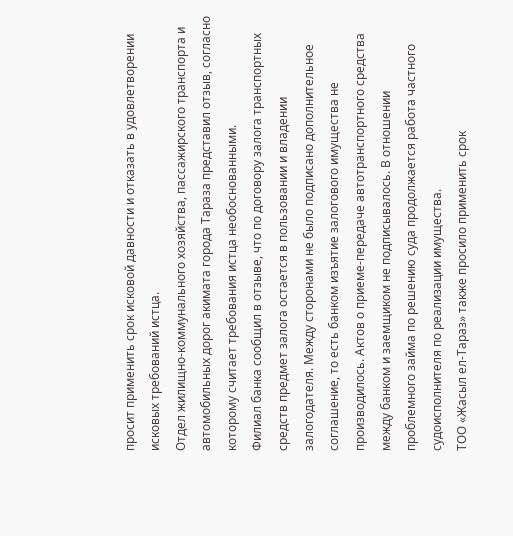просит применить срок исковой давности и отказать в удовлетворении исковых требований истца.
Отдел жилищно-коммунального хозяйства, пассажирского транспорта и автомобильных дорог акимата города Тараза представил отзыв, согласно которому считает требования истца необоснованными.
Филиал банка сообщил в отзыве, что по договору залога транспортных средств предмет залога остается в пользовании и владении залогодателя. Между сторонами не было подписано дополнительное соглашение, то есть банком изъятие залогового имущества не производилось. Актов о приеме-передаче автотранспортного средства между банком и заемщиком не подписывалось. В отношении проблемного займа по решению суда продолжается работа частного судоисполнителя по реализации имущества.
ТОО «Жасыл ел-Тараз» также просило применить срок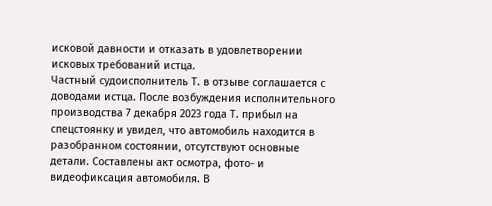исковой давности и отказать в удовлетворении исковых требований истца.
Частный судоисполнитель Т. в отзыве соглашается с доводами истца. После возбуждения исполнительного производства 7 декабря 2023 года Т. прибыл на спецстоянку и увидел, что автомобиль находится в разобранном состоянии, отсутствуют основные детали. Составлены акт осмотра, фото- и видеофиксация автомобиля. В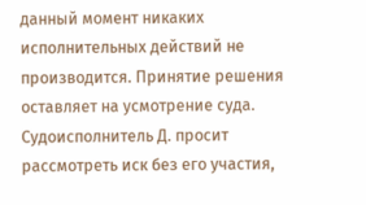данный момент никаких исполнительных действий не производится. Принятие решения оставляет на усмотрение суда.
Судоисполнитель Д. просит рассмотреть иск без его участия,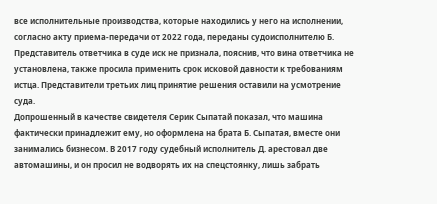все исполнительные производства, которые находились у него на исполнении, согласно акту приема-передачи от 2022 года, переданы судоисполнителю Б.
Представитель ответчика в суде иск не признала, пояснив, что вина ответчика не установлена, также просила применить срок исковой давности к требованиям истца. Представители третьих лиц принятие решения оставили на усмотрение суда.
Допрошенный в качестве свидетеля Серик Сыпатай показал, что машина фактически принадлежит ему, но оформлена на брата Б. Сыпатая, вместе они занимались бизнесом. В 2017 году судебный исполнитель Д. арестовал две автомашины, и он просил не водворять их на спецстоянку, лишь забрать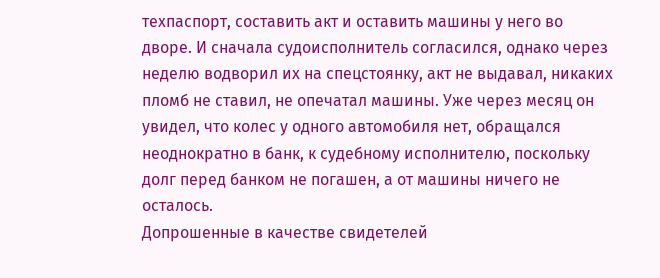техпаспорт, составить акт и оставить машины у него во дворе. И сначала судоисполнитель согласился, однако через неделю водворил их на спецстоянку, акт не выдавал, никаких пломб не ставил, не опечатал машины. Уже через месяц он увидел, что колес у одного автомобиля нет, обращался неоднократно в банк, к судебному исполнителю, поскольку долг перед банком не погашен, а от машины ничего не осталось.
Допрошенные в качестве свидетелей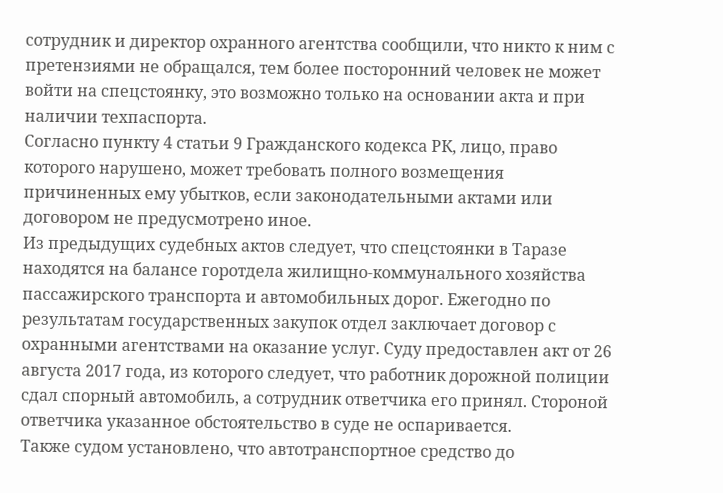сотрудник и директор охранного агентства сообщили, что никто к ним с претензиями не обращался, тем более посторонний человек не может войти на спецстоянку, это возможно только на основании акта и при наличии техпаспорта.
Согласно пункту 4 статьи 9 Гражданского кодекса РК, лицо, право которого нарушено, может требовать полного возмещения причиненных ему убытков, если законодательными актами или договором не предусмотрено иное.
Из предыдущих судебных актов следует, что спецстоянки в Таразе находятся на балансе горотдела жилищно-коммунального хозяйства пассажирского транспорта и автомобильных дорог. Ежегодно по результатам государственных закупок отдел заключает договор с охранными агентствами на оказание услуг. Суду предоставлен акт от 26 августа 2017 года, из которого следует, что работник дорожной полиции сдал спорный автомобиль, а сотрудник ответчика его принял. Стороной ответчика указанное обстоятельство в суде не оспаривается.
Также судом установлено, что автотранспортное средство до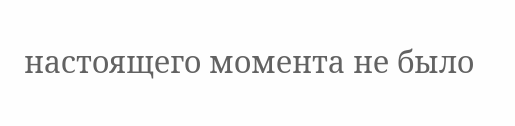настоящего момента не было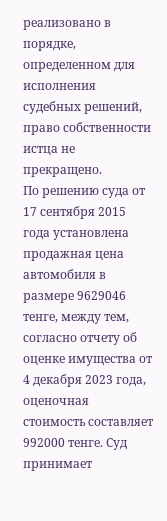реализовано в порядке, определенном для исполнения судебных решений, право собственности истца не прекращено.
По решению суда от 17 сентября 2015 года установлена продажная цена автомобиля в размере 9629046 тенге, между тем, согласно отчету об оценке имущества от 4 декабря 2023 года, оценочная стоимость составляет 992000 тенге. Суд принимает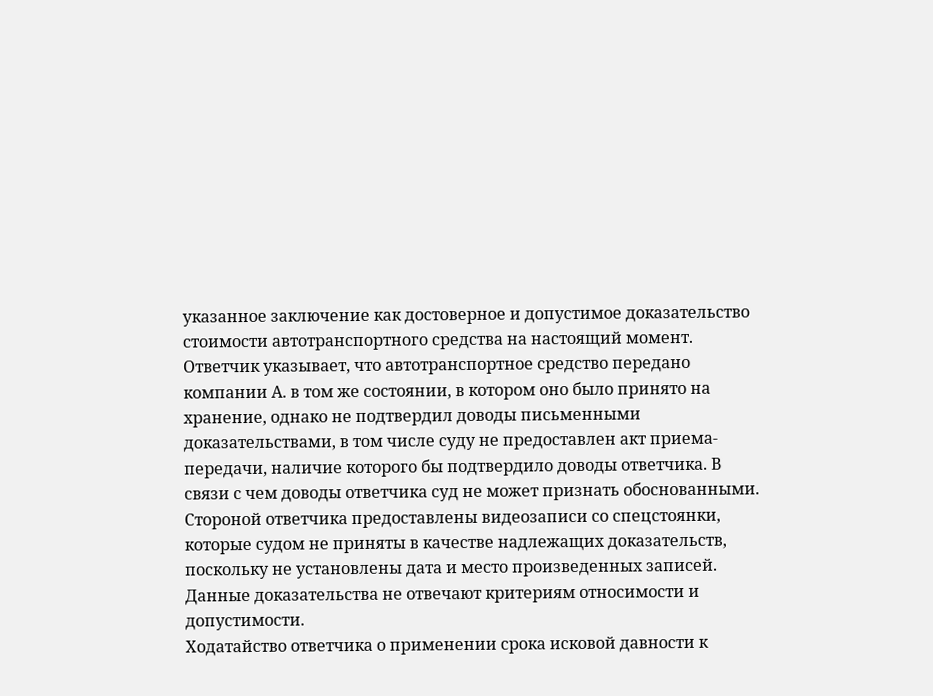указанное заключение как достоверное и допустимое доказательство стоимости автотранспортного средства на настоящий момент.
Ответчик указывает, что автотранспортное средство передано компании А. в том же состоянии, в котором оно было принято на хранение, однако не подтвердил доводы письменными доказательствами, в том числе суду не предоставлен акт приема-передачи, наличие которого бы подтвердило доводы ответчика. В связи с чем доводы ответчика суд не может признать обоснованными.
Стороной ответчика предоставлены видеозаписи со спецстоянки, которые судом не приняты в качестве надлежащих доказательств, поскольку не установлены дата и место произведенных записей. Данные доказательства не отвечают критериям относимости и допустимости.
Ходатайство ответчика о применении срока исковой давности к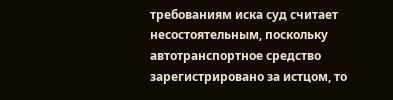требованиям иска суд считает несостоятельным, поскольку автотранспортное средство зарегистрировано за истцом, то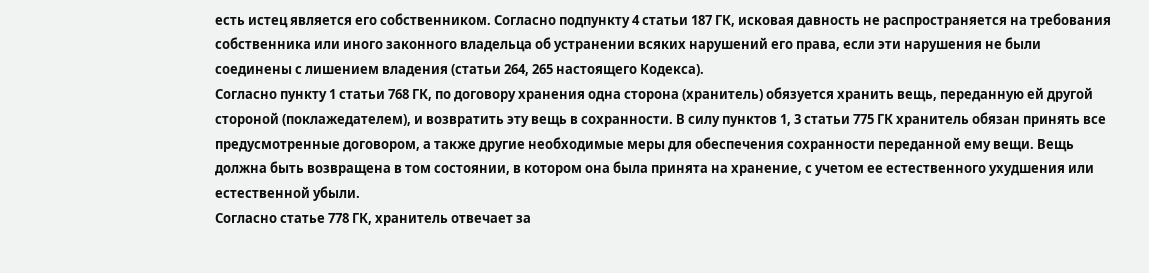есть истец является его собственником. Согласно подпункту 4 статьи 187 ГК, исковая давность не распространяется на требования собственника или иного законного владельца об устранении всяких нарушений его права, если эти нарушения не были соединены с лишением владения (статьи 264, 265 настоящего Кодекса).
Согласно пункту 1 статьи 768 ГК, по договору хранения одна сторона (хранитель) обязуется хранить вещь, переданную ей другой стороной (поклажедателем), и возвратить эту вещь в сохранности. В силу пунктов 1, 3 статьи 775 ГК хранитель обязан принять все предусмотренные договором, а также другие необходимые меры для обеспечения сохранности переданной ему вещи. Вещь должна быть возвращена в том состоянии, в котором она была принята на хранение, с учетом ее естественного ухудшения или естественной убыли.
Согласно статье 778 ГК, хранитель отвечает за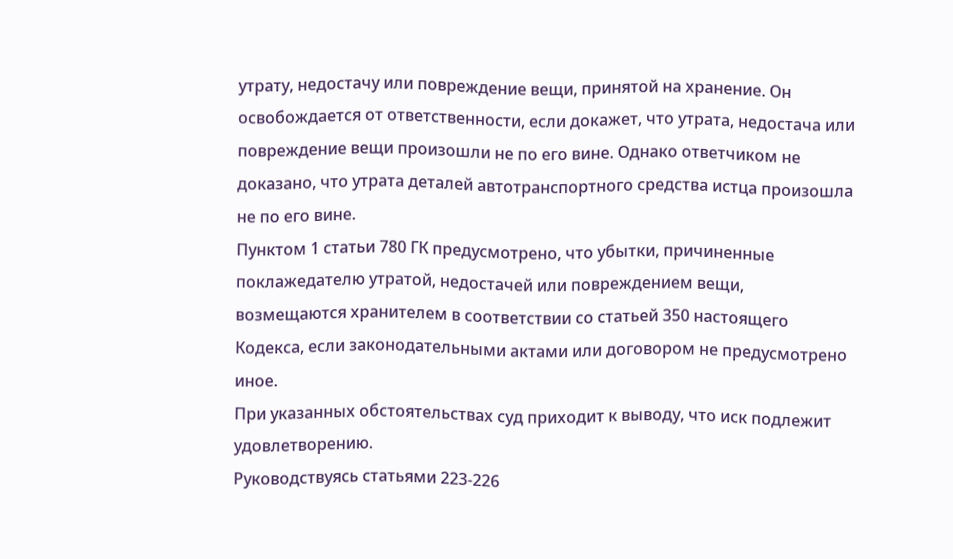утрату, недостачу или повреждение вещи, принятой на хранение. Он освобождается от ответственности, если докажет, что утрата, недостача или повреждение вещи произошли не по его вине. Однако ответчиком не доказано, что утрата деталей автотранспортного средства истца произошла не по его вине.
Пунктом 1 статьи 780 ГК предусмотрено, что убытки, причиненные поклажедателю утратой, недостачей или повреждением вещи, возмещаются хранителем в соответствии со статьей 350 настоящего Кодекса, если законодательными актами или договором не предусмотрено иное.
При указанных обстоятельствах суд приходит к выводу, что иск подлежит удовлетворению.
Руководствуясь статьями 223-226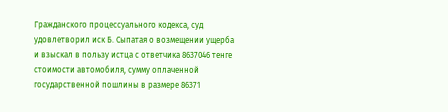Гражданского процессуального кодекса, суд удовлетворил иск Б. Сыпатая о возмещении ущерба и взыскал в пользу истца с ответчика 8637046 тенге стоимости автомобиля, сумму оплаченной государственной пошлины в размере 86371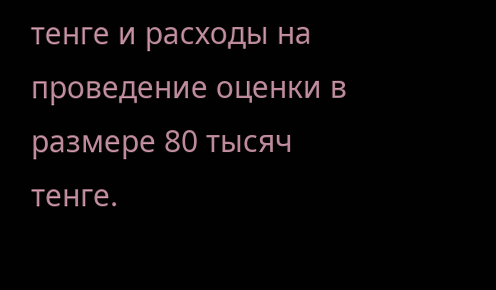тенге и расходы на проведение оценки в размере 80 тысяч тенге.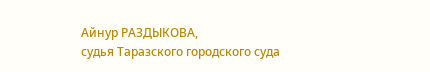Айнур РАЗДЫКОВА,
судья Таразского городского суда